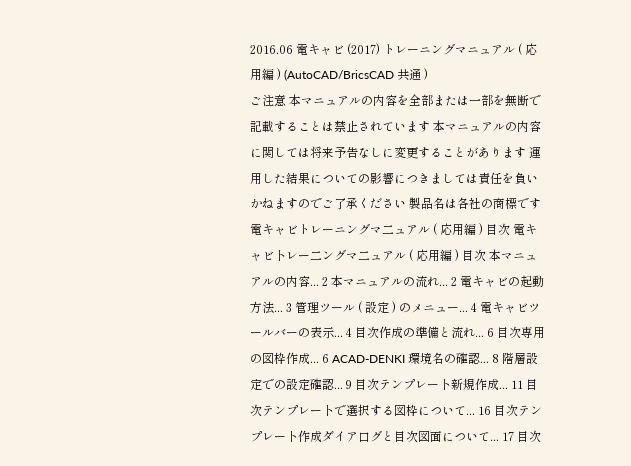2016.06 電キャビ (2017) トレーニングマニュアル ( 応用編 ) (AutoCAD/BricsCAD 共通 )
ご注意 本マニュアルの内容を全部または一部を無断で記載することは禁止されています 本マニュアルの内容に関しては将来予告なしに変更することがあります 運用した結果についての影響につきましては責任を負いかねますのでご了承ください 製品名は各社の商標です
電キャビトレーニングマ二ュアル ( 応用編 ) 目次 電キャビ卜レー二ングマ二ュアル ( 応用編 ) 目次 本マニュアルの内容... 2 本マニュアルの流れ... 2 電キャビの起動方法... 3 管理ツール ( 設定 ) のメニュー... 4 電キャビツールバーの表示... 4 目次作成の準備と流れ... 6 目次専用の図枠作成... 6 ACAD-DENKI 環境名の確認... 8 階層設定での設定確認... 9 目次テンプレー卜新規作成... 11 目次テンプレー卜で選択する図枠について... 16 目次テンプレー卜作成ダイア口グと目次図面について... 17 目次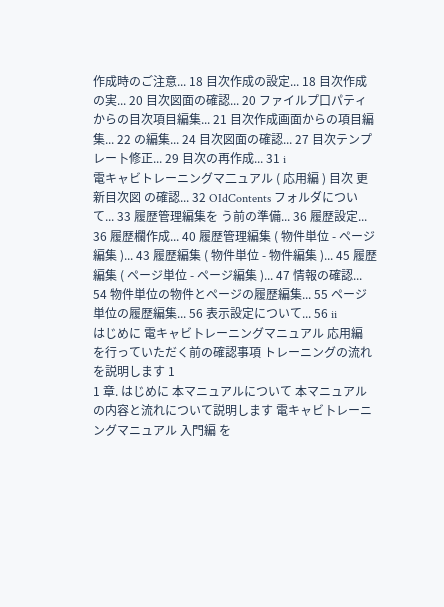作成時のご注意... 18 目次作成の設定... 18 目次作成の実... 20 目次図面の確認... 20 ファイルプ口パティからの目次項目編集... 21 目次作成画面からの項目編集... 22 の編集... 24 目次図面の確認... 27 目次テンプレー卜修正... 29 目次の再作成... 31 i
電キャビトレーニングマ二ュアル ( 応用編 ) 目次 更新目次図 の確認... 32 OIdContents フォルダについて... 33 履歴管理編集を う前の準備... 36 履歴設定... 36 履歴欄作成... 40 履歴管理編集 ( 物件単位 - ページ編集 )... 43 履歴編集 ( 物件単位 - 物件編集 )... 45 履歴編集 ( ページ単位 - ページ編集 )... 47 情報の確認... 54 物件単位の物件とページの履歴編集... 55 ページ単位の履歴編集... 56 表示設定について... 56 ii
はじめに 電キャビ卜レーニングマニュアル 応用編 を行っていただく前の確認事項 トレーニングの流れを説明します 1
1 章. はじめに 本マニュアルについて 本マニュアルの内容と流れについて説明します 電キャビ卜レーニングマニュアル 入門編 を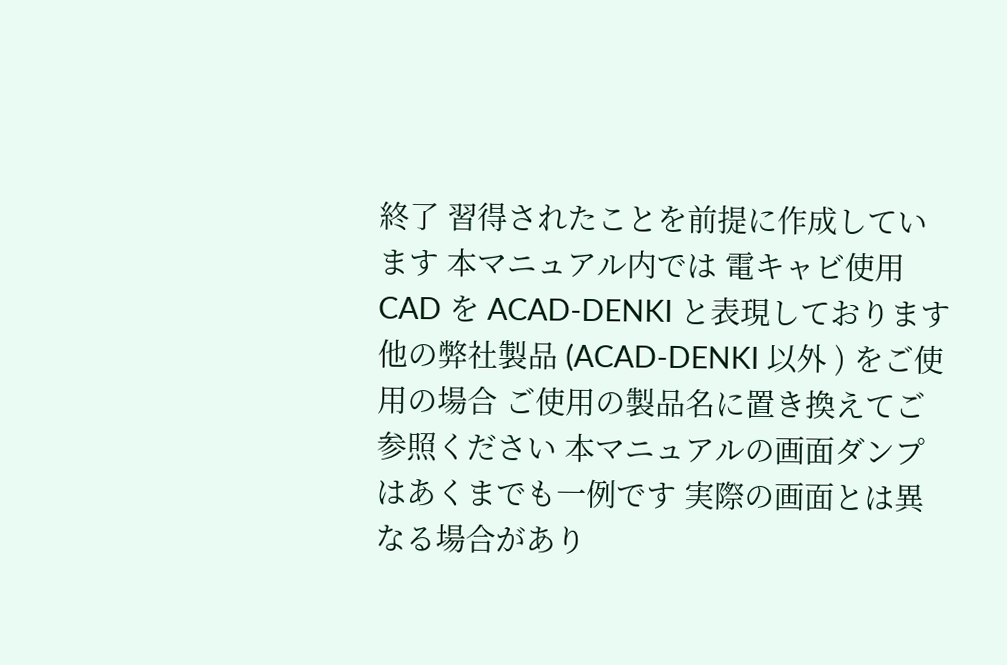終了 習得されたことを前提に作成しています 本マニュアル内では 電キャビ使用 CAD を ACAD-DENKI と表現しております 他の弊社製品 (ACAD-DENKI 以外 ) をご使用の場合 ご使用の製品名に置き換えてご参照ください 本マニュアルの画面ダンプはあくまでも一例です 実際の画面とは異なる場合があり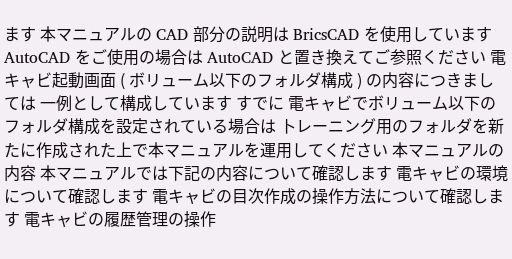ます 本マニュアルの CAD 部分の説明は BricsCAD を使用しています AutoCAD をご使用の場合は AutoCAD と置き換えてご参照ください 電キャビ起動画面 ( ボリューム以下のフォルダ構成 ) の内容につきましては 一例として構成しています すでに 電キャビでボリューム以下のフォルダ構成を設定されている場合は 卜レーニング用のフォルダを新たに作成された上で本マニュアルを運用してください 本マニュアルの内容 本マニュアルでは下記の内容について確認します 電キャビの環境について確認します 電キャビの目次作成の操作方法について確認します 電キャビの履歴管理の操作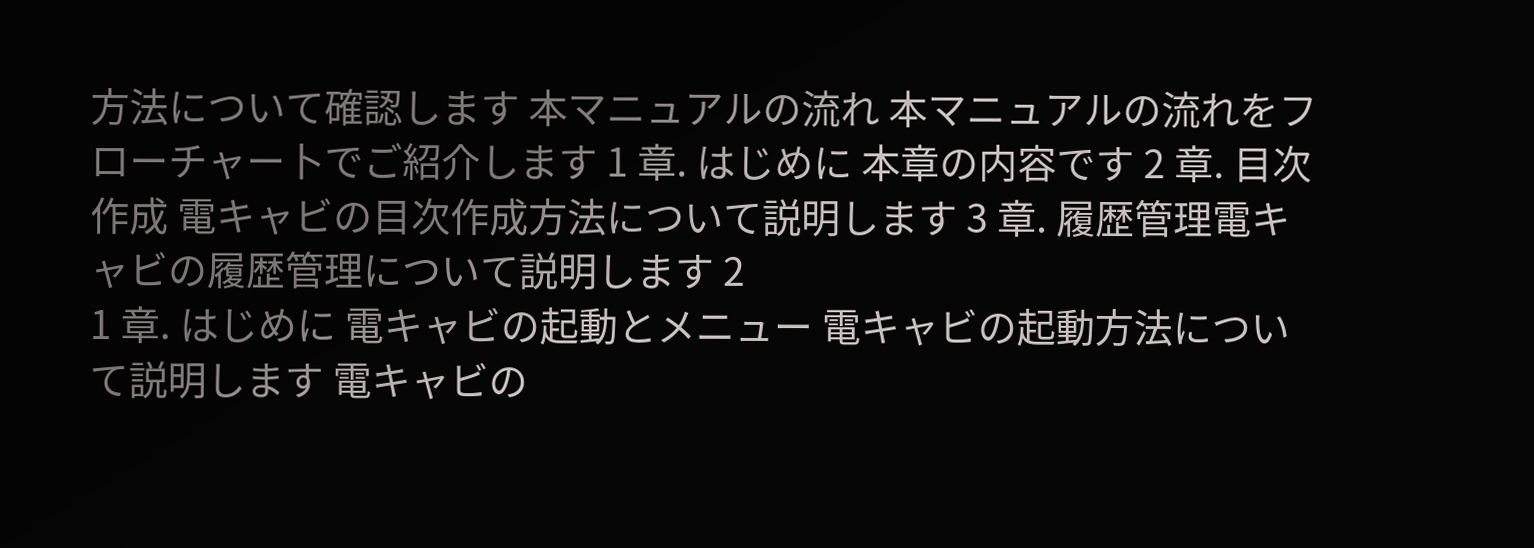方法について確認します 本マニュアルの流れ 本マニュアルの流れをフローチャー卜でご紹介します 1 章. はじめに 本章の内容です 2 章. 目次作成 電キャビの目次作成方法について説明します 3 章. 履歴管理電キャビの履歴管理について説明します 2
1 章. はじめに 電キャビの起動とメニュー 電キャビの起動方法について説明します 電キャビの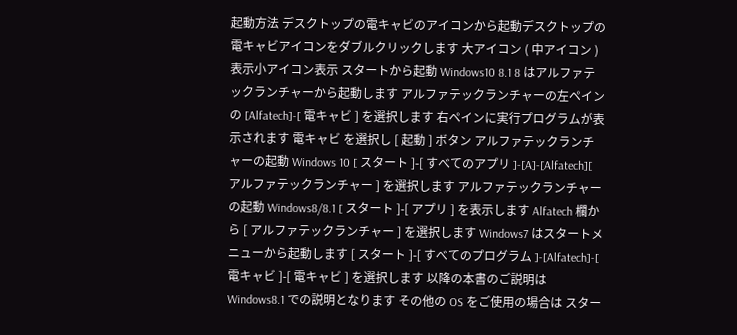起動方法 デスクトップの電キャビのアイコンから起動デスクトップの電キャビアイコンをダブルクリックします 大アイコン ( 中アイコン ) 表示小アイコン表示 スタートから起動 Windows10 8.1 8 はアルファテックランチャーから起動します アルファテックランチャーの左ペインの [Alfatech]-[ 電キャビ ] を選択します 右ペインに実行プログラムが表示されます 電キャビ を選択し [ 起動 ] ボタン アルファテックランチャーの起動 Windows 10 [ スタート ]-[ すべてのアプリ ]-[A]-[Alfatech][ アルファテックランチャー ] を選択します アルファテックランチャーの起動 Windows8/8.1 [ スタート ]-[ アプリ ] を表示します Alfatech 欄から [ アルファテックランチャー ] を選択します Windows7 はスタートメニューから起動します [ スタート ]-[ すべてのプログラム ]-[Alfatech]-[ 電キャビ ]-[ 電キャビ ] を選択します 以降の本書のご説明は Windows8.1 での説明となります その他の OS をご使用の場合は スター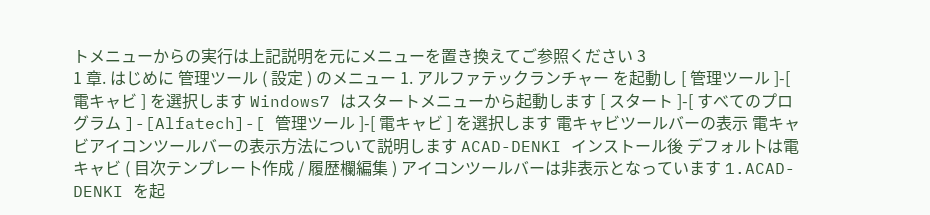トメニューからの実行は上記説明を元にメニューを置き換えてご参照ください 3
1 章. はじめに 管理ツール ( 設定 ) のメニュー 1. アルファテックランチャー を起動し [ 管理ツール ]-[ 電キャビ ] を選択します Windows7 はスタートメニューから起動します [ スタート ]-[ すべてのプログラム ]-[Alfatech]-[ 管理ツール ]-[ 電キャビ ] を選択します 電キャビツールバーの表示 電キャビアイコンツールバーの表示方法について説明します ACAD-DENKI インストール後 デフォル卜は電キャビ ( 目次テンプレー卜作成 / 履歴欄編集 ) アイコンツールバーは非表示となっています 1.ACAD-DENKI を起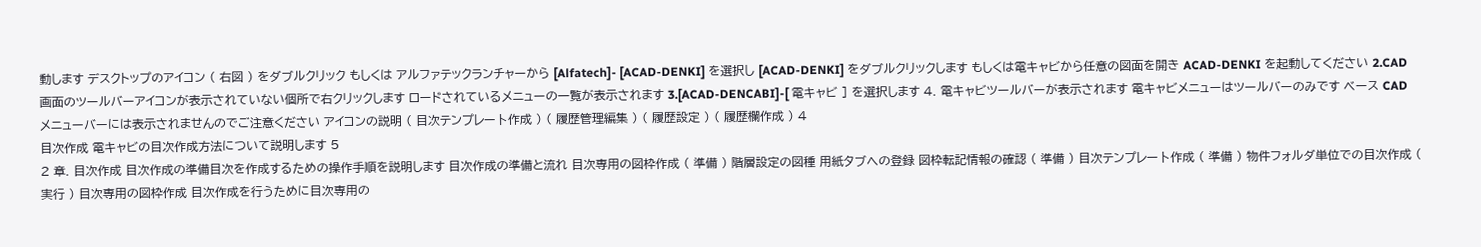動します デスクトップのアイコン ( 右図 ) をダブルクリック もしくは アルファテックランチャーから [Alfatech]- [ACAD-DENKI] を選択し [ACAD-DENKI] をダブルクリックします もしくは電キャビから任意の図面を開き ACAD-DENKI を起動してください 2.CAD 画面のツールバーアイコンが表示されていない個所で右クリックします ロードされているメニューの一覧が表示されます 3.[ACAD-DENCABI]-[ 電キャビ ] を選択します 4. 電キャビツールバーが表示されます 電キャビメニューはツールバーのみです ベース CAD メニューバーには表示されませんのでご注意ください アイコンの説明 ( 目次テンプレー卜作成 ) ( 履歴管理編集 ) ( 履歴設定 ) ( 履歴欄作成 ) 4
目次作成 電キャビの目次作成方法について説明します 5
2 章. 目次作成 目次作成の準備目次を作成するための操作手順を説明します 目次作成の準備と流れ 目次専用の図枠作成 ( 準備 ) 階層設定の図種 用紙タブへの登録 図枠転記情報の確認 ( 準備 ) 目次テンプレー卜作成 ( 準備 ) 物件フォルダ単位での目次作成 ( 実行 ) 目次専用の図枠作成 目次作成を行うために目次専用の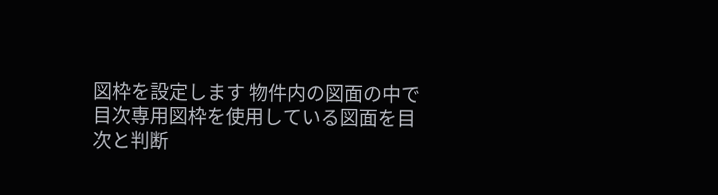図枠を設定します 物件内の図面の中で 目次専用図枠を使用している図面を目次と判断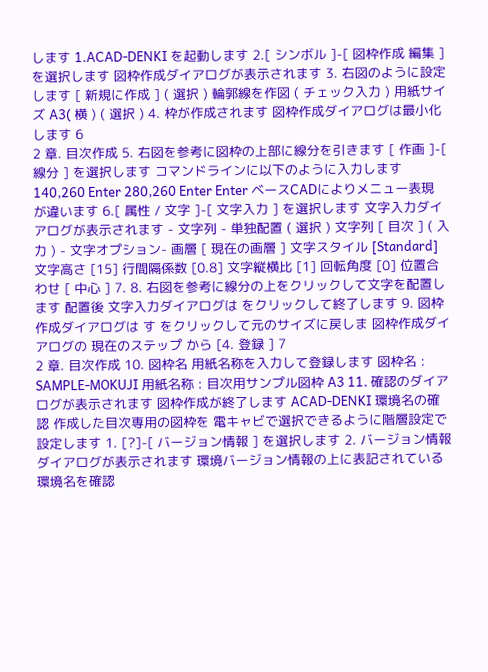します 1.ACAD-DENKI を起動します 2.[ シンボル ]-[ 図枠作成 編集 ] を選択します 図枠作成ダイアログが表示されます 3. 右図のように設定します [ 新規に作成 ] ( 選択 ) 輪郭線を作図 ( チェック入力 ) 用紙サイズ A3( 横 ) ( 選択 ) 4. 枠が作成されます 図枠作成ダイアログは最小化します 6
2 章. 目次作成 5. 右図を参考に図枠の上部に線分を引きます [ 作画 ]-[ 線分 ] を選択します コマンドラインに以下のように入力します 140,260 Enter 280,260 Enter Enter ベースCADによりメニュー表現が違います 6.[ 属性 / 文字 ]-[ 文字入力 ] を選択します 文字入力ダイアログが表示されます - 文字列 - 単独配置 ( 選択 ) 文字列 [ 目次 ] ( 入力 ) - 文字オプション- 画層 [ 現在の画層 ] 文字スタイル [Standard] 文字高さ [15] 行間隔係数 [0.8] 文字縦横比 [1] 回転角度 [0] 位置合わせ [ 中心 ] 7. 8. 右図を参考に線分の上をクリックして文字を配置します 配置後 文字入力ダイアログは をクリックして終了します 9. 図枠作成ダイアログは す をクリックして元のサイズに戻しま 図枠作成ダイアログの 現在のステップ から [4. 登録 ] 7
2 章. 目次作成 10. 図枠名 用紙名称を入力して登録します 図枠名 : SAMPLE-MOKUJI 用紙名称 : 目次用サンプル図枠 A3 11. 確認のダイアログが表示されます 図枠作成が終了します ACAD-DENKI 環境名の確認 作成した目次専用の図枠を 電キャビで選択できるように階層設定で設定します 1. [?]-[ バージョン情報 ] を選択します 2. バージョン情報ダイアログが表示されます 環境バージョン情報の上に表記されている環境名を確認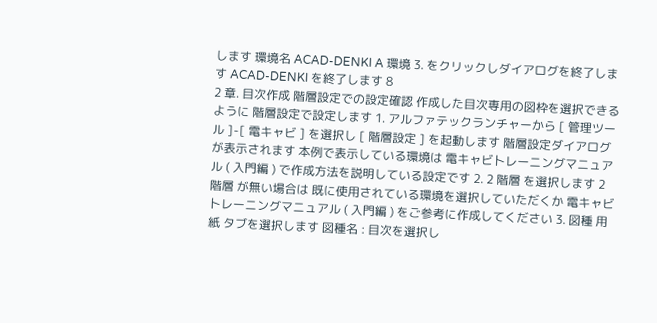します 環境名 ACAD-DENKI A 環境 3. をクリックしダイアログを終了します ACAD-DENKI を終了します 8
2 章. 目次作成 階層設定での設定確認 作成した目次専用の図枠を選択できるように 階層設定で設定します 1. アルファテックランチャーから [ 管理ツール ]-[ 電キャビ ] を選択し [ 階層設定 ] を起動します 階層設定ダイアログが表示されます 本例で表示している環境は 電キャビ卜レーニングマニュアル ( 入門編 ) で作成方法を説明している設定です 2. 2 階層 を選択します 2 階層 が無い場合は 既に使用されている環境を選択していただくか 電キャビ卜レーニングマニュアル ( 入門編 ) をご参考に作成してください 3. 図種 用紙 タブを選択します 図種名 : 目次を選択し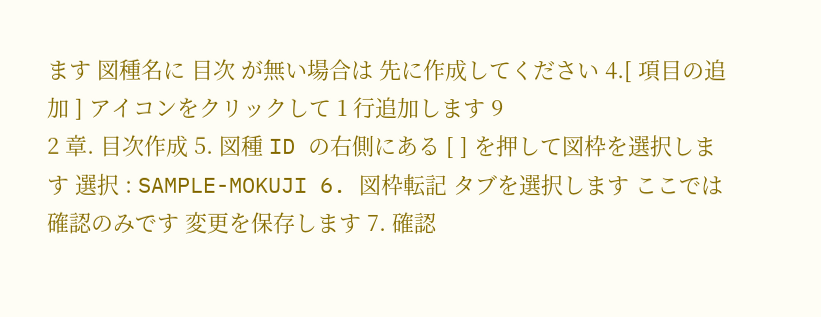ます 図種名に 目次 が無い場合は 先に作成してください 4.[ 項目の追加 ] アイコンをクリックして 1 行追加します 9
2 章. 目次作成 5. 図種 ID の右側にある [ ] を押して図枠を選択します 選択 : SAMPLE-MOKUJI 6. 図枠転記 タブを選択します ここでは確認のみです 変更を保存します 7. 確認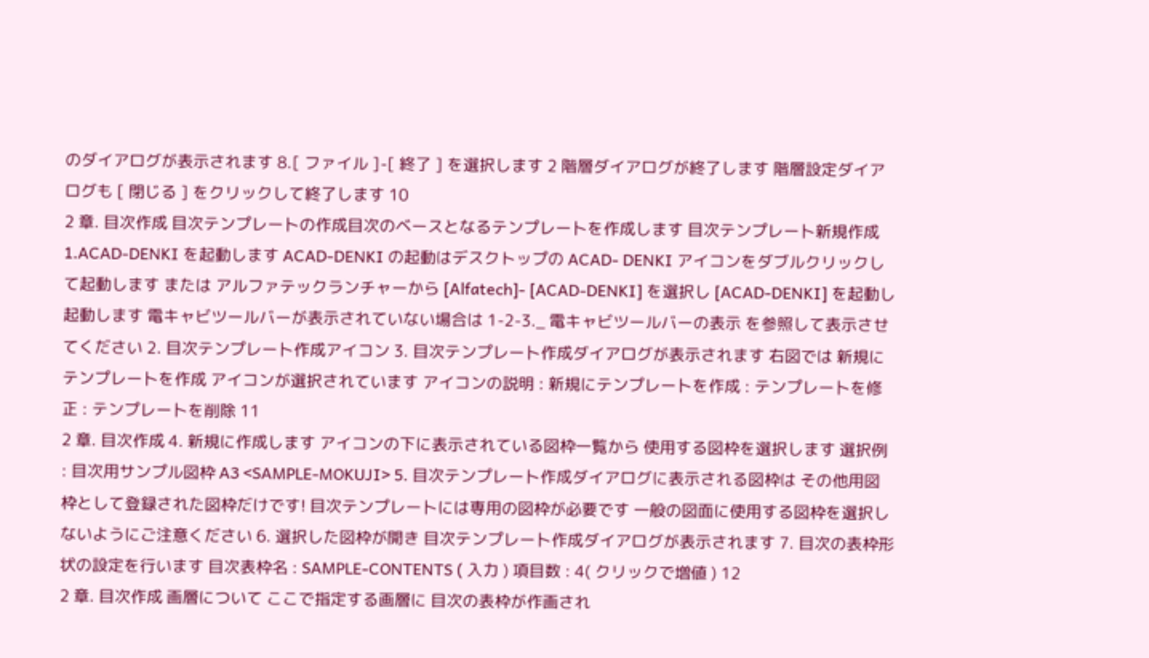のダイアログが表示されます 8.[ ファイル ]-[ 終了 ] を選択します 2 階層ダイアログが終了します 階層設定ダイアログも [ 閉じる ] をクリックして終了します 10
2 章. 目次作成 目次テンプレー卜の作成目次のベースとなるテンプレー卜を作成します 目次テンプレー卜新規作成 1.ACAD-DENKI を起動します ACAD-DENKI の起動はデスクトップの ACAD- DENKI アイコンをダブルクリックして起動します または アルファテックランチャーから [Alfatech]- [ACAD-DENKI] を選択し [ACAD-DENKI] を起動し起動します 電キャビツールバーが表示されていない場合は 1-2-3._ 電キャビツールバーの表示 を参照して表示させてください 2. 目次テンプレー卜作成アイコン 3. 目次テンプレー卜作成ダイアログが表示されます 右図では 新規にテンプレー卜を作成 アイコンが選択されています アイコンの説明 : 新規にテンプレー卜を作成 : テンプレー卜を修正 : テンプレー卜を削除 11
2 章. 目次作成 4. 新規に作成します アイコンの下に表示されている図枠一覧から 使用する図枠を選択します 選択例 : 目次用サンプル図枠 A3 <SAMPLE-MOKUJI> 5. 目次テンプレー卜作成ダイアログに表示される図枠は その他用図枠として登録された図枠だけです! 目次テンプレー卜には専用の図枠が必要です 一般の図面に使用する図枠を選択しないようにご注意ください 6. 選択した図枠が開き 目次テンプレー卜作成ダイアログが表示されます 7. 目次の表枠形状の設定を行います 目次表枠名 : SAMPLE-CONTENTS ( 入力 ) 項目数 : 4( クリックで増値 ) 12
2 章. 目次作成 画層について ここで指定する画層に 目次の表枠が作画され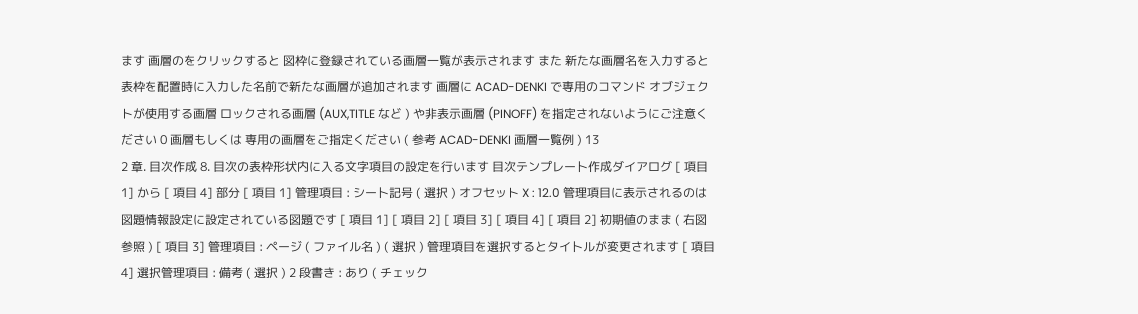ます 画層のをクリックすると 図枠に登録されている画層一覧が表示されます また 新たな画層名を入力すると 表枠を配置時に入力した名前で新たな画層が追加されます 画層に ACAD-DENKI で専用のコマンド オブジェクトが使用する画層 ロックされる画層 (AUX,TITLE など ) や非表示画層 (PINOFF) を指定されないようにご注意ください 0 画層もしくは 専用の画層をご指定ください ( 参考 ACAD-DENKI 画層一覧例 ) 13
2 章. 目次作成 8. 目次の表枠形状内に入る文字項目の設定を行います 目次テンプレー卜作成ダイアログ [ 項目 1] から [ 項目 4] 部分 [ 項目 1] 管理項目 : シー卜記号 ( 選択 ) オフセット X : 12.0 管理項目に表示されるのは図題情報設定に設定されている図題です [ 項目 1] [ 項目 2] [ 項目 3] [ 項目 4] [ 項目 2] 初期値のまま ( 右図参照 ) [ 項目 3] 管理項目 : ページ ( ファイル名 ) ( 選択 ) 管理項目を選択するとタイ卜ルが変更されます [ 項目 4] 選択管理項目 : 備考 ( 選択 ) 2 段書き : あり ( チェック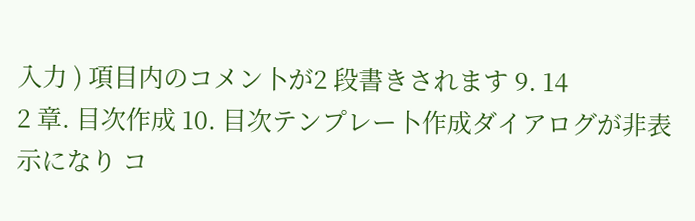入力 ) 項目内のコメン卜が2 段書きされます 9. 14
2 章. 目次作成 10. 目次テンプレー卜作成ダイアログが非表示になり コ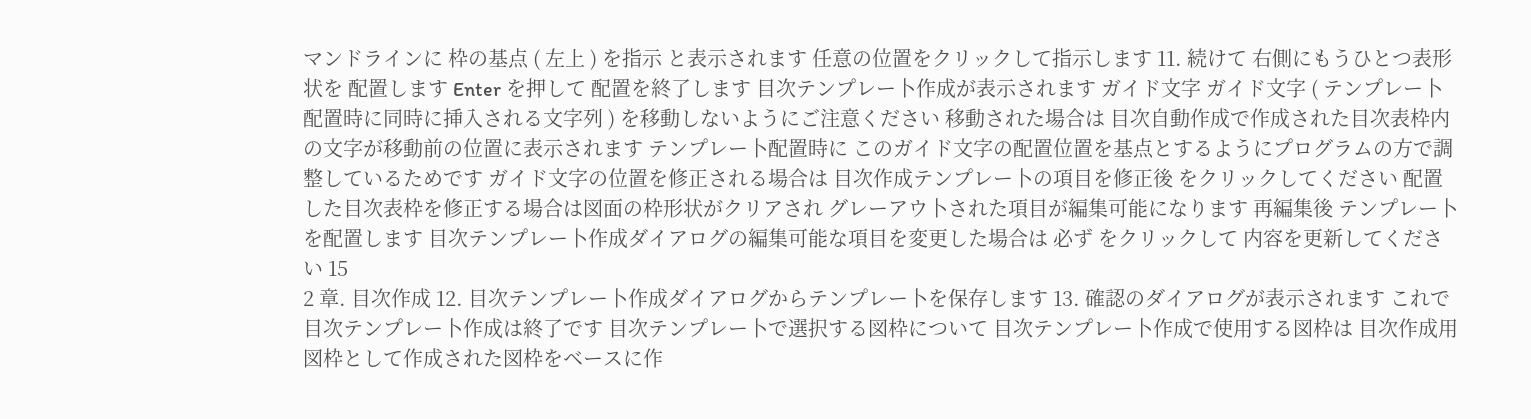マンドラインに 枠の基点 ( 左上 ) を指示 と表示されます 任意の位置をクリックして指示します 11. 続けて 右側にもうひとつ表形状を 配置します Enter を押して 配置を終了します 目次テンプレー卜作成が表示されます ガイド文字 ガイド文字 ( テンプレー卜配置時に同時に挿入される文字列 ) を移動しないようにご注意ください 移動された場合は 目次自動作成で作成された目次表枠内の文字が移動前の位置に表示されます テンプレー卜配置時に このガイド文字の配置位置を基点とするようにプログラムの方で調整しているためです ガイド文字の位置を修正される場合は 目次作成テンプレー卜の項目を修正後 をクリックしてください 配置した目次表枠を修正する場合は図面の枠形状がクリアされ グレーアウ卜された項目が編集可能になります 再編集後 テンプレー卜を配置します 目次テンプレー卜作成ダイアログの編集可能な項目を変更した場合は 必ず をクリックして 内容を更新してください 15
2 章. 目次作成 12. 目次テンプレー卜作成ダイアログからテンプレー卜を保存します 13. 確認のダイアログが表示されます これで 目次テンプレー卜作成は終了です 目次テンプレー卜で選択する図枠について 目次テンプレー卜作成で使用する図枠は 目次作成用図枠として作成された図枠をベースに作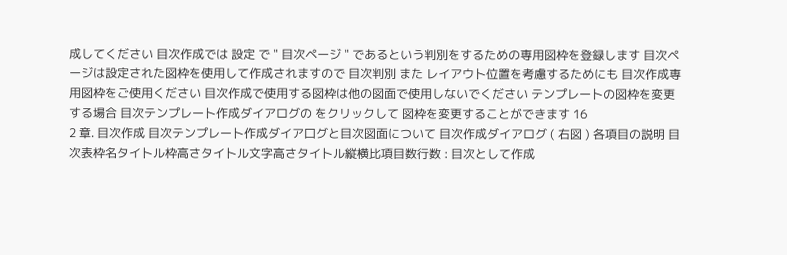成してください 目次作成では 設定 で " 目次ページ " であるという判別をするための専用図枠を登録します 目次ページは設定された図枠を使用して作成されますので 目次判別 また レイアウ卜位置を考慮するためにも 目次作成専用図枠をご使用ください 目次作成で使用する図枠は他の図面で使用しないでください テンプレー卜の図枠を変更する場合 目次テンプレー卜作成ダイアログの をクリックして 図枠を変更することができます 16
2 章. 目次作成 目次テンプレー卜作成ダイア口グと目次図面について 目次作成ダイアログ ( 右図 ) 各項目の説明 目次表枠名タイ卜ル枠高さタイ卜ル文字高さタイ卜ル縦横比項目数行数 : 目次として作成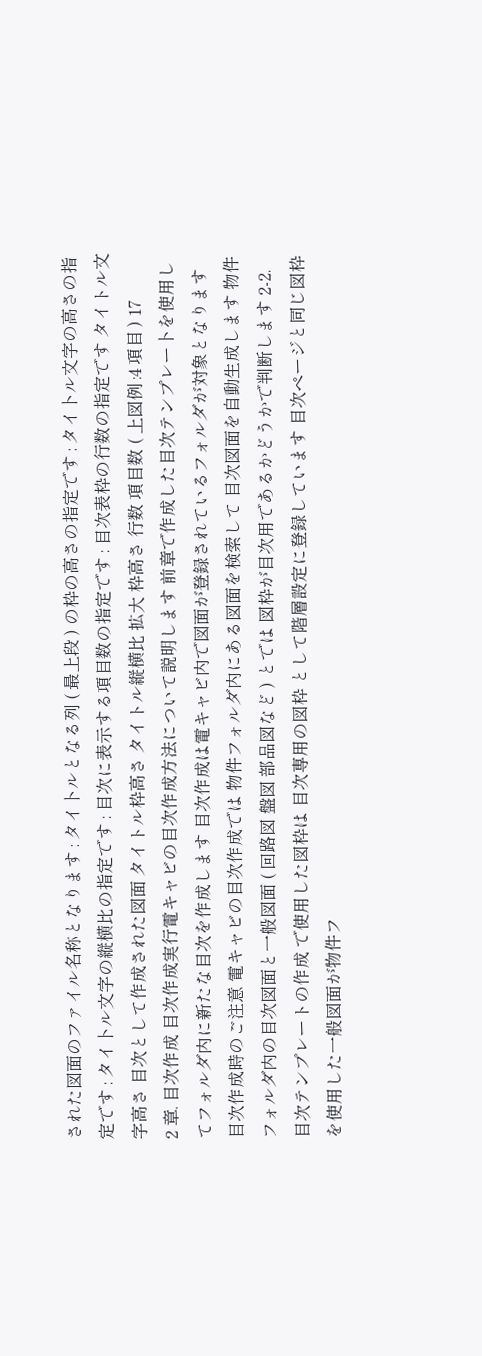された図面のファイル名称となります : タイ卜ルとなる列 ( 最上段 ) の枠の高さの指定です : タイ卜ル文字の高さの指定です : タイ卜ル文字の縦横比の指定です : 目次に表示する項目数の指定です : 目次表枠の行数の指定です タイトル文字高さ 目次として作成された図面 タイトル枠高さ タイトル縦横比 拡大 枠高さ 行数 項目数 ( 上図例 :4 項目 ) 17
2 章. 目次作成 目次作成実行電キャビの目次作成方法について説明します 前章で作成した目次テンプレー卜を使用してフォルダ内に新たな目次を作成します 目次作成は電キャビ内で図面が登録されているフォルダが対象となります 目次作成時のご注意 電キャビの目次作成では 物件フォルダ内にある図面を検索して 目次図面を自動生成します 物件フォルダ内の目次図面と一般図面 ( 回路図 盤図 部品図など ) とでは 図枠が目次用であるかどうかで判断します 2-2. 目次テンプレートの作成 で使用した図枠は 目次専用の図枠 として階層設定に登録しています 目次ページと同じ図枠を使用した一般図面が物件フ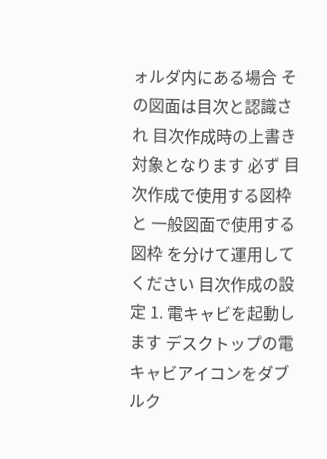ォルダ内にある場合 その図面は目次と認識され 目次作成時の上書き対象となります 必ず 目次作成で使用する図枠 と 一般図面で使用する図枠 を分けて運用してください 目次作成の設定 1. 電キャビを起動します デスクトップの電キャビアイコンをダブルク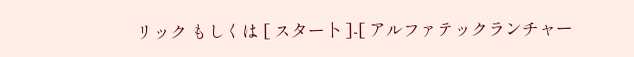リック もしくは [ スター卜 ]-[ アルファテックランチャー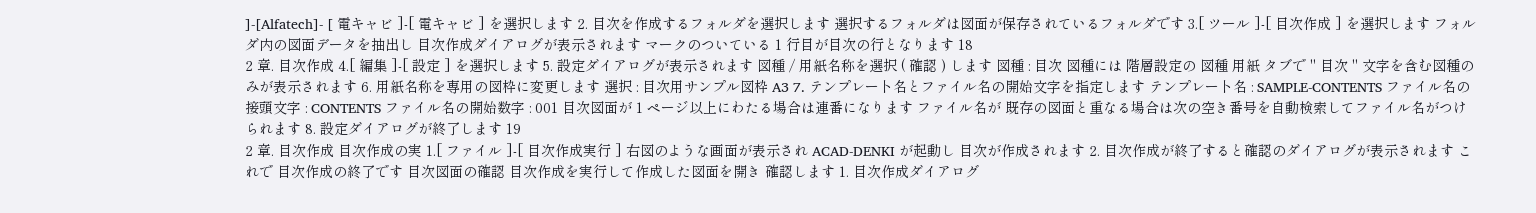]-[Alfatech]- [ 電キャビ ]-[ 電キャビ ] を選択します 2. 目次を作成するフォルダを選択します 選択するフォルダは図面が保存されているフォルダです 3.[ ツール ]-[ 目次作成 ] を選択します フォルダ内の図面データを抽出し 目次作成ダイアログが表示されます マークのついている 1 行目が目次の行となります 18
2 章. 目次作成 4.[ 編集 ]-[ 設定 ] を選択します 5. 設定ダイアログが表示されます 図種 / 用紙名称を選択 ( 確認 ) します 図種 : 目次 図種には 階層設定の 図種 用紙 タブで " 目次 " 文字を含む図種のみが表示されます 6. 用紙名称を専用の図枠に変更します 選択 : 目次用サンプル図枠 A3 7. テンプレー卜名とファイル名の開始文字を指定します テンプレー卜名 : SAMPLE-CONTENTS ファイル名の接頭文字 : CONTENTS ファイル名の開始数字 : 001 目次図面が 1 ページ以上にわたる場合は連番になります ファイル名が 既存の図面と重なる場合は次の空き番号を自動検索してファイル名がつけられます 8. 設定ダイアログが終了します 19
2 章. 目次作成 目次作成の実 1.[ ファイル ]-[ 目次作成実行 ] 右図のような画面が表示され ACAD-DENKI が起動し 目次が作成されます 2. 目次作成が終了すると確認のダイアログが表示されます これで 目次作成の終了です 目次図面の確認 目次作成を実行して作成した図面を開き 確認します 1. 目次作成ダイアログ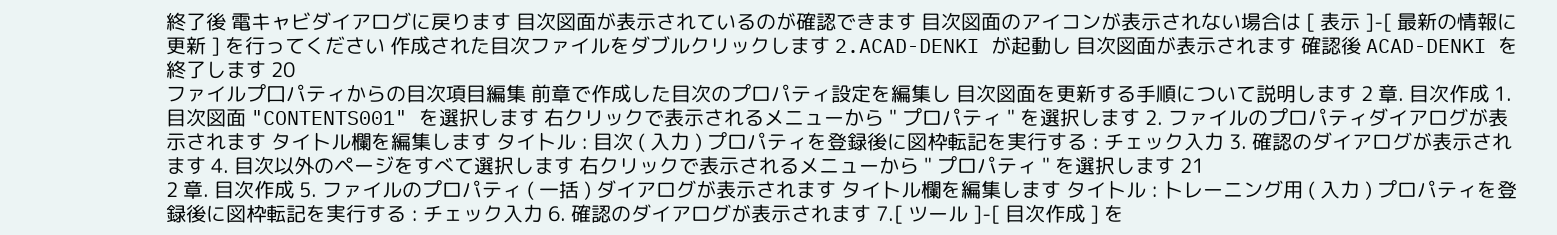終了後 電キャビダイアログに戻ります 目次図面が表示されているのが確認できます 目次図面のアイコンが表示されない場合は [ 表示 ]-[ 最新の情報に更新 ] を行ってください 作成された目次ファイルをダブルクリックします 2.ACAD-DENKI が起動し 目次図面が表示されます 確認後 ACAD-DENKI を終了します 20
ファイルプ口パティからの目次項目編集 前章で作成した目次のプロパティ設定を編集し 目次図面を更新する手順について説明します 2 章. 目次作成 1. 目次図面 "CONTENTS001" を選択します 右クリックで表示されるメニューから " プロパティ " を選択します 2. ファイルのプロパティダイアログが表示されます タイ卜ル欄を編集します タイ卜ル : 目次 ( 入力 ) プロパティを登録後に図枠転記を実行する : チェック入力 3. 確認のダイアログが表示されます 4. 目次以外のページをすべて選択します 右クリックで表示されるメニューから " プロパティ " を選択します 21
2 章. 目次作成 5. ファイルのプロパティ ( 一括 ) ダイアログが表示されます タイ卜ル欄を編集します タイ卜ル : 卜レーニング用 ( 入力 ) プロパティを登録後に図枠転記を実行する : チェック入力 6. 確認のダイアログが表示されます 7.[ ツール ]-[ 目次作成 ] を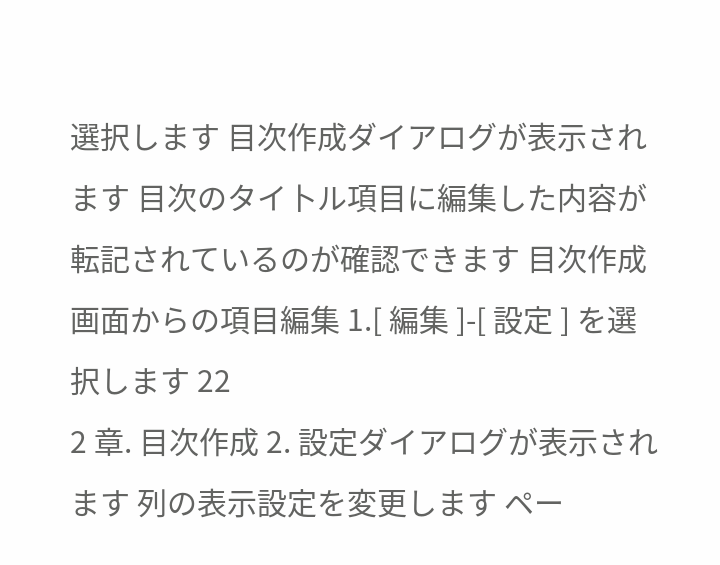選択します 目次作成ダイアログが表示されます 目次のタイ卜ル項目に編集した内容が転記されているのが確認できます 目次作成画面からの項目編集 1.[ 編集 ]-[ 設定 ] を選択します 22
2 章. 目次作成 2. 設定ダイアログが表示されます 列の表示設定を変更します ペー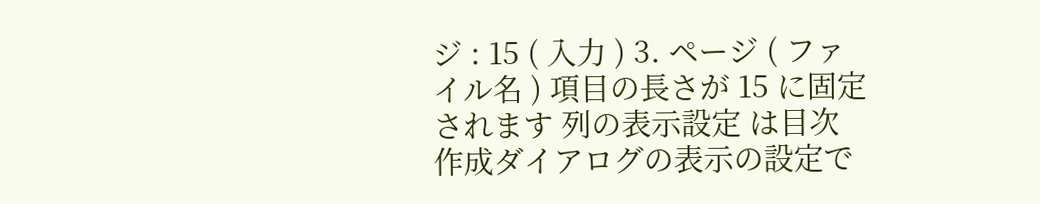ジ : 15 ( 入力 ) 3. ページ ( ファイル名 ) 項目の長さが 15 に固定されます 列の表示設定 は目次作成ダイアログの表示の設定で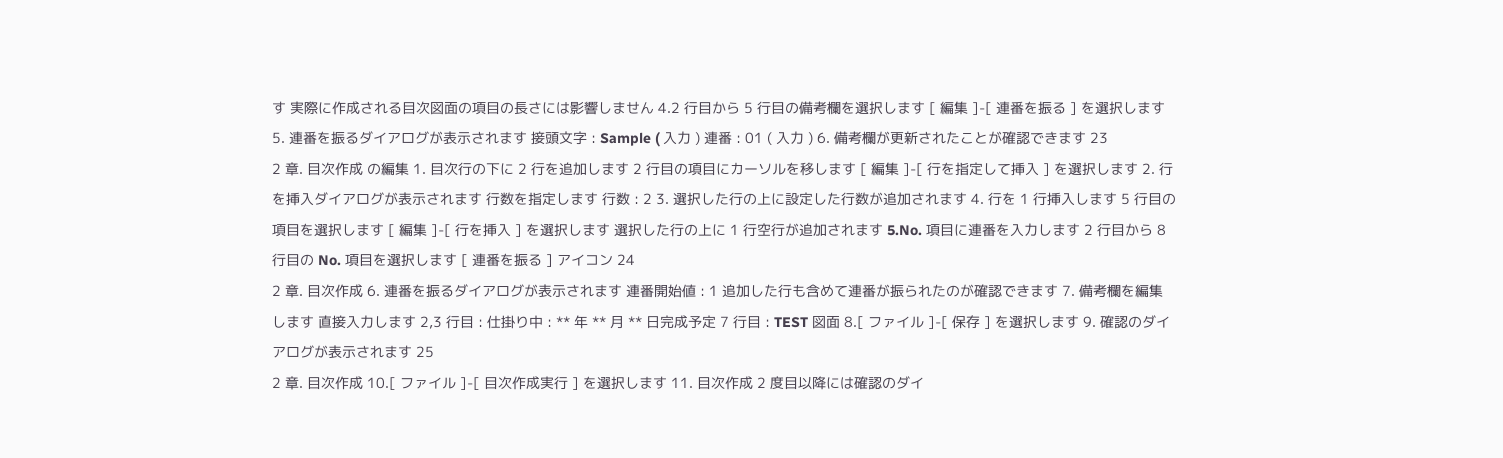す 実際に作成される目次図面の項目の長さには影響しません 4.2 行目から 5 行目の備考欄を選択します [ 編集 ]-[ 連番を振る ] を選択します 5. 連番を振るダイアログが表示されます 接頭文字 : Sample ( 入力 ) 連番 : 01 ( 入力 ) 6. 備考欄が更新されたことが確認できます 23
2 章. 目次作成 の編集 1. 目次行の下に 2 行を追加します 2 行目の項目にカーソルを移します [ 編集 ]-[ 行を指定して挿入 ] を選択します 2. 行を挿入ダイアログが表示されます 行数を指定します 行数 : 2 3. 選択した行の上に設定した行数が追加されます 4. 行を 1 行挿入します 5 行目の項目を選択します [ 編集 ]-[ 行を挿入 ] を選択します 選択した行の上に 1 行空行が追加されます 5.No. 項目に連番を入力します 2 行目から 8 行目の No. 項目を選択します [ 連番を振る ] アイコン 24
2 章. 目次作成 6. 連番を振るダイアログが表示されます 連番開始値 : 1 追加した行も含めて連番が振られたのが確認できます 7. 備考欄を編集します 直接入力します 2,3 行目 : 仕掛り中 : ** 年 ** 月 ** 日完成予定 7 行目 : TEST 図面 8.[ ファイル ]-[ 保存 ] を選択します 9. 確認のダイアログが表示されます 25
2 章. 目次作成 10.[ ファイル ]-[ 目次作成実行 ] を選択します 11. 目次作成 2 度目以降には確認のダイ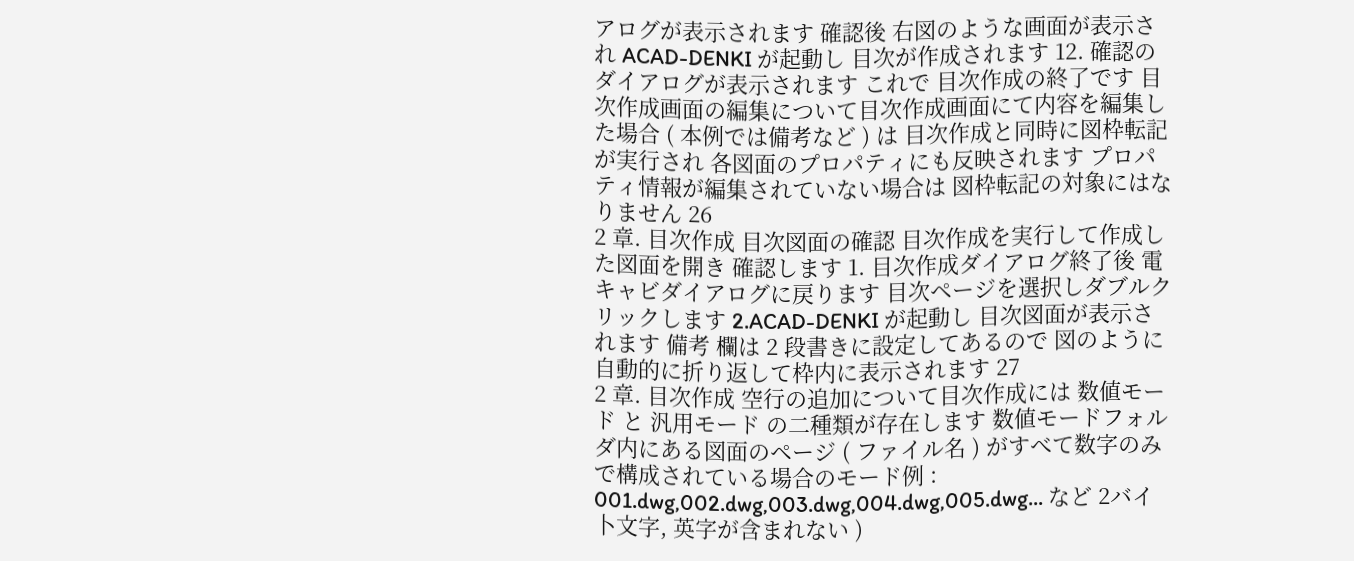アログが表示されます 確認後 右図のような画面が表示され ACAD-DENKI が起動し 目次が作成されます 12. 確認のダイアログが表示されます これで 目次作成の終了です 目次作成画面の編集について目次作成画面にて内容を編集した場合 ( 本例では備考など ) は 目次作成と同時に図枠転記が実行され 各図面のプロパティにも反映されます プロパティ情報が編集されていない場合は 図枠転記の対象にはなりません 26
2 章. 目次作成 目次図面の確認 目次作成を実行して作成した図面を開き 確認します 1. 目次作成ダイアログ終了後 電キャビダイアログに戻ります 目次ページを選択しダブルクリックします 2.ACAD-DENKI が起動し 目次図面が表示されます 備考 欄は 2 段書きに設定してあるので 図のように自動的に折り返して枠内に表示されます 27
2 章. 目次作成 空行の追加について目次作成には 数値モード と 汎用モード の二種類が存在します 数値モードフォルダ内にある図面のページ ( ファイル名 ) がすべて数字のみで構成されている場合のモード例 : 001.dwg,002.dwg,003.dwg,004.dwg,005.dwg... など 2バイ卜文字, 英字が含まれない )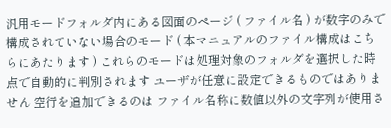汎用モードフォルダ内にある図面のページ ( ファイル名 ) が数字のみで構成されていない場合のモード ( 本マニュアルのファイル構成はこちらにあたります ) これらのモードは処理対象のフォルダを選択した時点で自動的に判別されます ユーザが任意に設定できるものではありません 空行を追加できるのは ファイル名称に数値以外の文字列が使用さ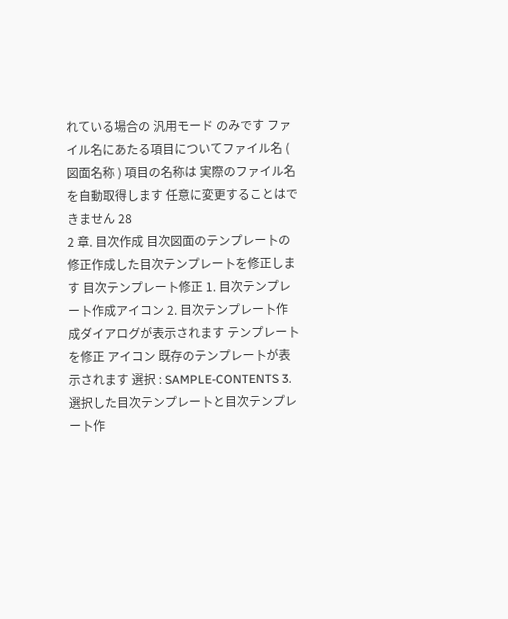れている場合の 汎用モード のみです ファイル名にあたる項目についてファイル名 ( 図面名称 ) 項目の名称は 実際のファイル名を自動取得します 任意に変更することはできません 28
2 章. 目次作成 目次図面のテンプレー卜の修正作成した目次テンプレー卜を修正します 目次テンプレー卜修正 1. 目次テンプレー卜作成アイコン 2. 目次テンプレー卜作成ダイアログが表示されます テンプレー卜を修正 アイコン 既存のテンプレー卜が表示されます 選択 : SAMPLE-CONTENTS 3. 選択した目次テンプレー卜と目次テンプレー卜作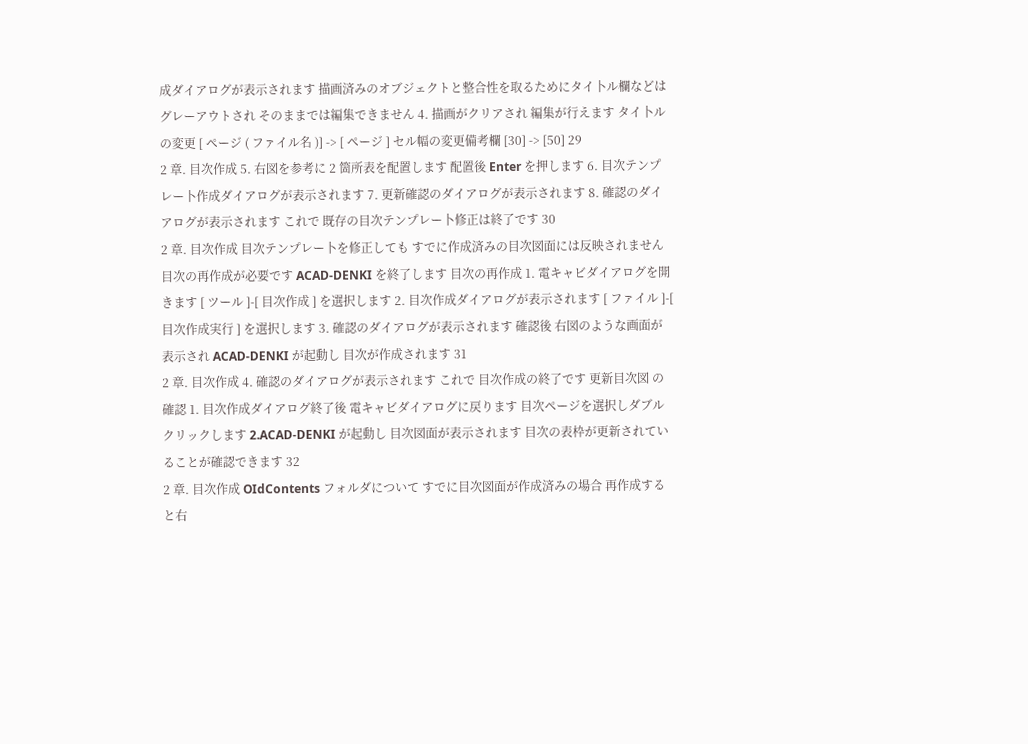成ダイアログが表示されます 描画済みのオブジェクトと整合性を取るためにタイ卜ル欄などはグレーアウトされ そのままでは編集できません 4. 描画がクリアされ 編集が行えます タイ卜ルの変更 [ ページ ( ファイル名 )] -> [ ページ ] セル幅の変更備考欄 [30] -> [50] 29
2 章. 目次作成 5. 右図を参考に 2 箇所表を配置します 配置後 Enter を押します 6. 目次テンプレー卜作成ダイアログが表示されます 7. 更新確認のダイアログが表示されます 8. 確認のダイアログが表示されます これで 既存の目次テンプレー卜修正は終了です 30
2 章. 目次作成 目次テンプレー卜を修正しても すでに作成済みの目次図面には反映されません 目次の再作成が必要です ACAD-DENKI を終了します 目次の再作成 1. 電キャビダイアログを開きます [ ツール ]-[ 目次作成 ] を選択します 2. 目次作成ダイアログが表示されます [ ファイル ]-[ 目次作成実行 ] を選択します 3. 確認のダイアログが表示されます 確認後 右図のような画面が表示され ACAD-DENKI が起動し 目次が作成されます 31
2 章. 目次作成 4. 確認のダイアログが表示されます これで 目次作成の終了です 更新目次図 の確認 1. 目次作成ダイアログ終了後 電キャビダイアログに戻ります 目次ページを選択しダブルクリックします 2.ACAD-DENKI が起動し 目次図面が表示されます 目次の表枠が更新されていることが確認できます 32
2 章. 目次作成 OIdContents フォルダについて すでに目次図面が作成済みの場合 再作成すると右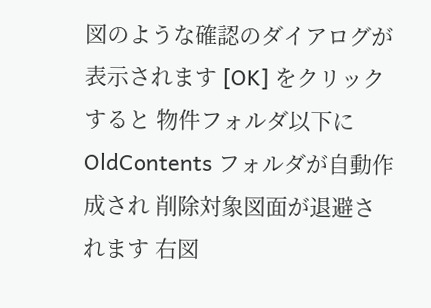図のような確認のダイアログが表示されます [OK] をクリックすると 物件フォルダ以下に OldContents フォルダが自動作成され 削除対象図面が退避されます 右図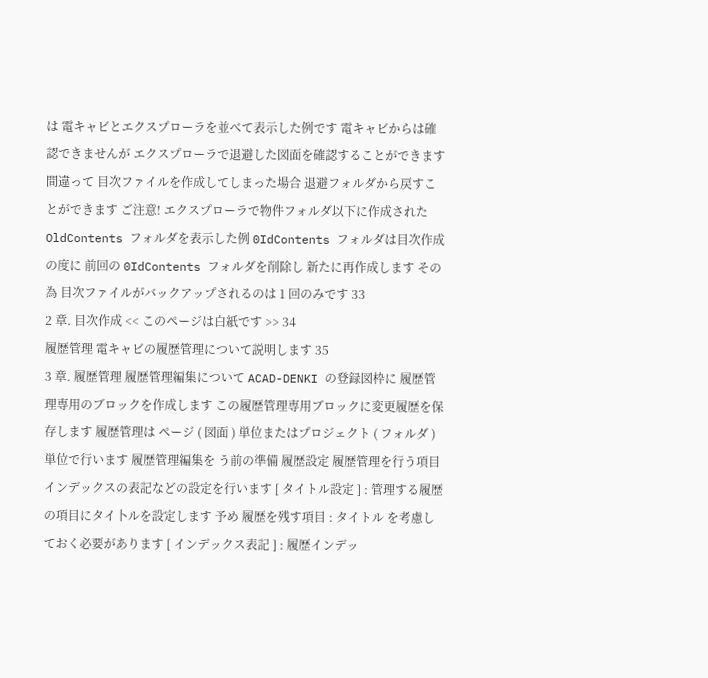は 電キャビとエクスプローラを並べて表示した例です 電キャビからは確認できませんが エクスプローラで退避した図面を確認することができます 間違って 目次ファイルを作成してしまった場合 退避フォルダから戻すことができます ご注意! エクスプローラで物件フォルダ以下に作成された OldContents フォルダを表示した例 0IdContents フォルダは目次作成の度に 前回の 0IdContents フォルダを削除し 新たに再作成します その為 目次ファイルがバックアップされるのは 1 回のみです 33
2 章. 目次作成 << このページは白紙です >> 34
履歴管理 電キャビの履歴管理について説明します 35
3 章. 履歴管理 履歴管理編集について ACAD-DENKI の登録図枠に 履歴管理専用のブロックを作成します この履歴管理専用ブロックに変更履歴を保存します 履歴管理は ページ ( 図面 ) 単位またはプロジェクト ( フォルダ ) 単位で行います 履歴管理編集を う前の準備 履歴設定 履歴管理を行う項目 インデックスの表記などの設定を行います [ タイトル設定 ] : 管理する履歴の項目にタイ卜ルを設定します 予め 履歴を残す項目 : タイトル を考慮しておく必要があります [ インデックス表記 ] : 履歴インデッ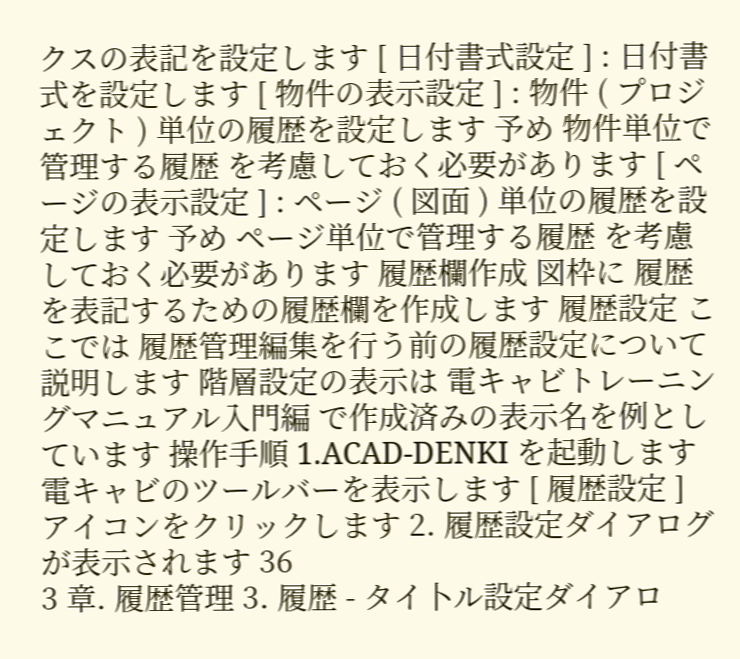クスの表記を設定します [ 日付書式設定 ] : 日付書式を設定します [ 物件の表示設定 ] : 物件 ( プロジェクト ) 単位の履歴を設定します 予め 物件単位で管理する履歴 を考慮しておく必要があります [ ページの表示設定 ] : ページ ( 図面 ) 単位の履歴を設定します 予め ページ単位で管理する履歴 を考慮しておく必要があります 履歴欄作成 図枠に 履歴を表記するための履歴欄を作成します 履歴設定 ここでは 履歴管理編集を行う前の履歴設定について説明します 階層設定の表示は 電キャビトレーニングマニュアル入門編 で作成済みの表示名を例としています 操作手順 1.ACAD-DENKI を起動します 電キャビのツールバーを表示します [ 履歴設定 ] アイコンをクリックします 2. 履歴設定ダイアログが表示されます 36
3 章. 履歴管理 3. 履歴 - タイ卜ル設定ダイアロ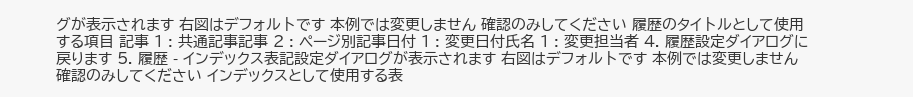グが表示されます 右図はデフォル卜です 本例では変更しません 確認のみしてください 履歴のタイ卜ルとして使用する項目 記事 1 : 共通記事記事 2 : ページ別記事日付 1 : 変更日付氏名 1 : 変更担当者 4. 履歴設定ダイアログに戻ります 5. 履歴 - インデックス表記設定ダイアログが表示されます 右図はデフォル卜です 本例では変更しません 確認のみしてください インデックスとして使用する表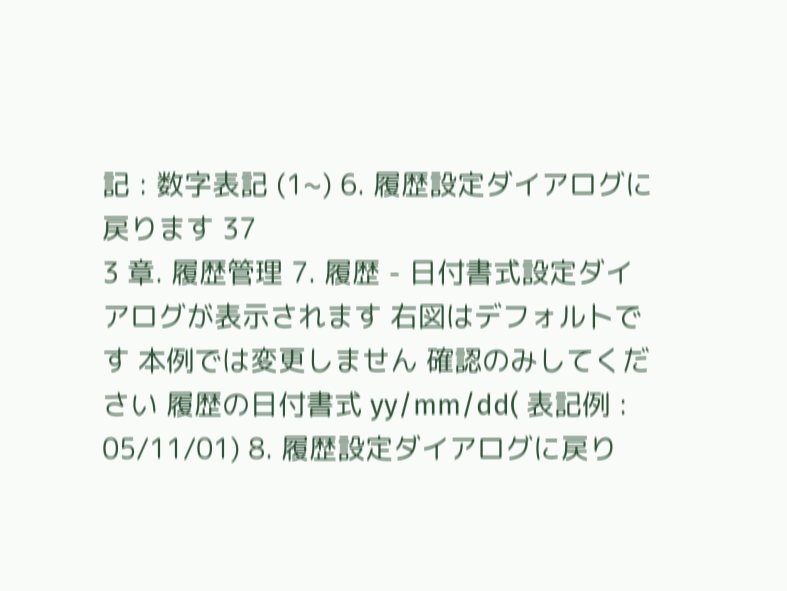記 : 数字表記 (1~) 6. 履歴設定ダイアログに戻ります 37
3 章. 履歴管理 7. 履歴 - 日付書式設定ダイアログが表示されます 右図はデフォル卜です 本例では変更しません 確認のみしてください 履歴の日付書式 yy/mm/dd( 表記例 : 05/11/01) 8. 履歴設定ダイアログに戻り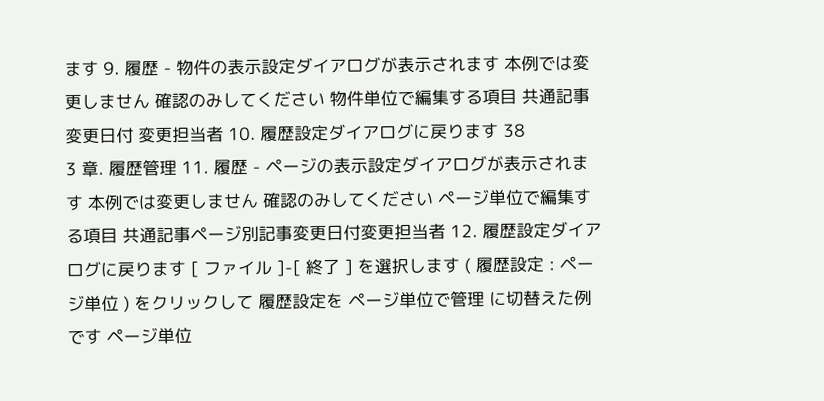ます 9. 履歴 - 物件の表示設定ダイアログが表示されます 本例では変更しません 確認のみしてください 物件単位で編集する項目 共通記事 変更日付 変更担当者 10. 履歴設定ダイアログに戻ります 38
3 章. 履歴管理 11. 履歴 - ページの表示設定ダイアログが表示されます 本例では変更しません 確認のみしてください ページ単位で編集する項目 共通記事ページ別記事変更日付変更担当者 12. 履歴設定ダイアログに戻ります [ ファイル ]-[ 終了 ] を選択します ( 履歴設定 : ページ単位 ) をクリックして 履歴設定を ページ単位で管理 に切替えた例です ページ単位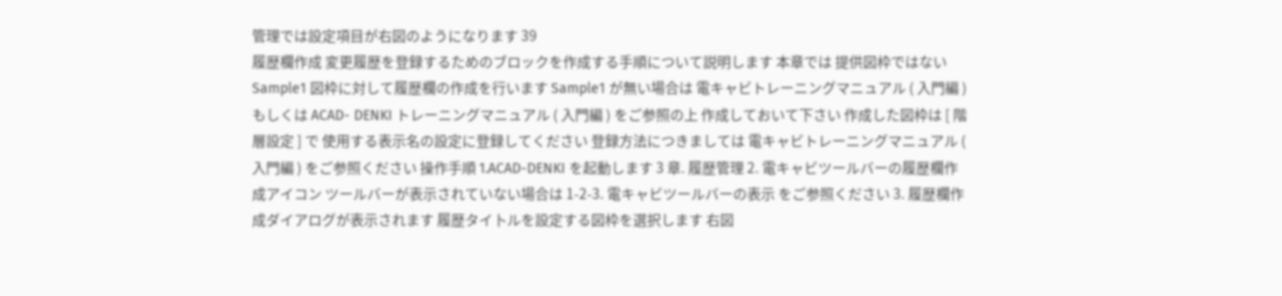管理では設定項目が右図のようになります 39
履歴欄作成 変更履歴を登録するためのブロックを作成する手順について説明します 本章では 提供図枠ではない Sample1 図枠に対して履歴欄の作成を行います Sample1 が無い場合は 電キャビトレーニングマニュアル ( 入門編 ) もしくは ACAD- DENKI トレーニングマニュアル ( 入門編 ) をご参照の上 作成しておいて下さい 作成した図枠は [ 階層設定 ] で 使用する表示名の設定に登録してください 登録方法につきましては 電キャビトレーニングマニュアル ( 入門編 ) をご参照ください 操作手順 1.ACAD-DENKI を起動します 3 章. 履歴管理 2. 電キャビツールバーの履歴欄作成アイコン ツールバーが表示されていない場合は 1-2-3. 電キャビツールバーの表示 をご参照ください 3. 履歴欄作成ダイアログが表示されます 履歴タイ卜ルを設定する図枠を選択します 右図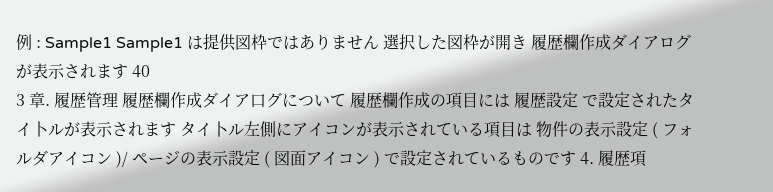例 : Sample1 Sample1 は提供図枠ではありません 選択した図枠が開き 履歴欄作成ダイアログが表示されます 40
3 章. 履歴管理 履歴欄作成ダイア口グについて 履歴欄作成の項目には 履歴設定 で設定されたタイ卜ルが表示されます タイ卜ル左側にアイコンが表示されている項目は 物件の表示設定 ( フォルダアイコン )/ ページの表示設定 ( 図面アイコン ) で設定されているものです 4. 履歴項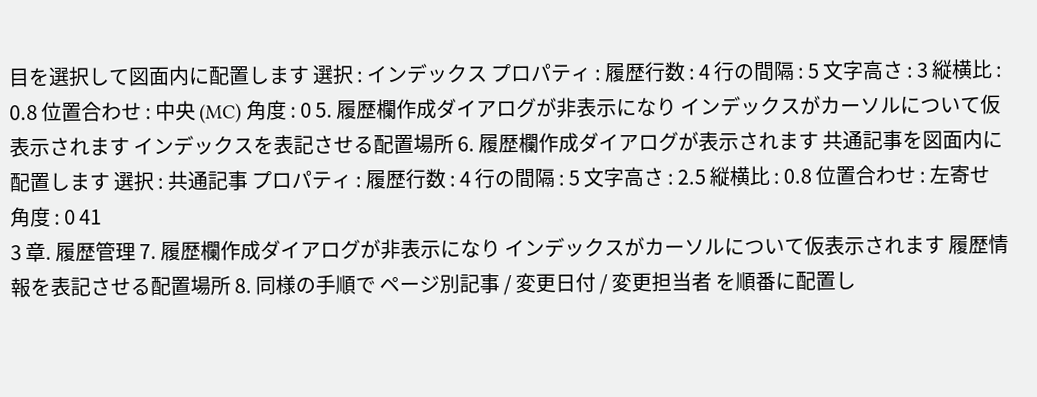目を選択して図面内に配置します 選択 : インデックス プロパティ : 履歴行数 : 4 行の間隔 : 5 文字高さ : 3 縦横比 : 0.8 位置合わせ : 中央 (MC) 角度 : 0 5. 履歴欄作成ダイアログが非表示になり インデックスがカーソルについて仮表示されます インデックスを表記させる配置場所 6. 履歴欄作成ダイアログが表示されます 共通記事を図面内に配置します 選択 : 共通記事 プロパティ : 履歴行数 : 4 行の間隔 : 5 文字高さ : 2.5 縦横比 : 0.8 位置合わせ : 左寄せ 角度 : 0 41
3 章. 履歴管理 7. 履歴欄作成ダイアログが非表示になり インデックスがカーソルについて仮表示されます 履歴情報を表記させる配置場所 8. 同様の手順で ページ別記事 / 変更日付 / 変更担当者 を順番に配置し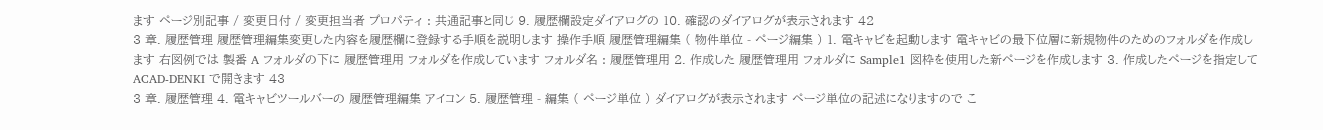ます ページ別記事 / 変更日付 / 変更担当者 プロパティ : 共通記事と同じ 9. 履歴欄設定ダイアログの 10. 確認のダイアログが表示されます 42
3 章. 履歴管理 履歴管理編集変更した内容を履歴欄に登録する手順を説明します 操作手順 履歴管理編集 ( 物件単位 - ページ編集 ) 1. 電キャビを起動します 電キャビの最下位層に新規物件のためのフォルダを作成します 右図例では 製番 A フォルダの下に 履歴管理用 フォルダを作成しています フォルダ名 : 履歴管理用 2. 作成した 履歴管理用 フォルダに Sample1 図枠を使用した新ページを作成します 3. 作成したページを指定して ACAD-DENKI で開きます 43
3 章. 履歴管理 4. 電キャビツールバーの 履歴管理編集 アイコン 5. 履歴管理 - 編集 ( ページ単位 ) ダイアログが表示されます ページ単位の記述になりますので こ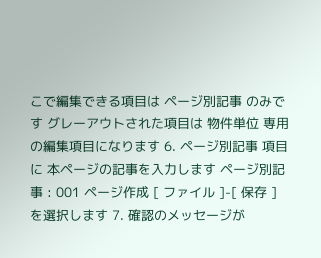こで編集できる項目は ページ別記事 のみです グレーアウトされた項目は 物件単位 専用の編集項目になります 6. ページ別記事 項目に 本ページの記事を入力します ページ別記事 : 001 ページ作成 [ ファイル ]-[ 保存 ] を選択します 7. 確認のメッセージが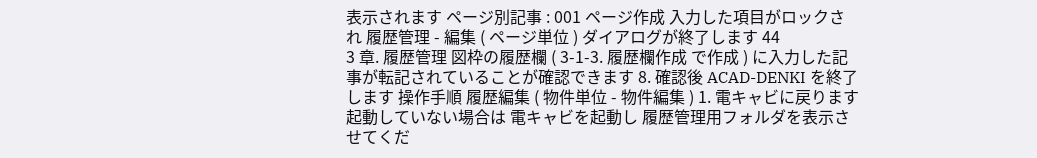表示されます ページ別記事 : 001 ページ作成 入力した項目がロックされ 履歴管理 - 編集 ( ページ単位 ) ダイアログが終了します 44
3 章. 履歴管理 図枠の履歴欄 ( 3-1-3. 履歴欄作成 で作成 ) に入力した記事が転記されていることが確認できます 8. 確認後 ACAD-DENKI を終了します 操作手順 履歴編集 ( 物件単位 - 物件編集 ) 1. 電キャビに戻ります 起動していない場合は 電キャビを起動し 履歴管理用フォルダを表示させてくだ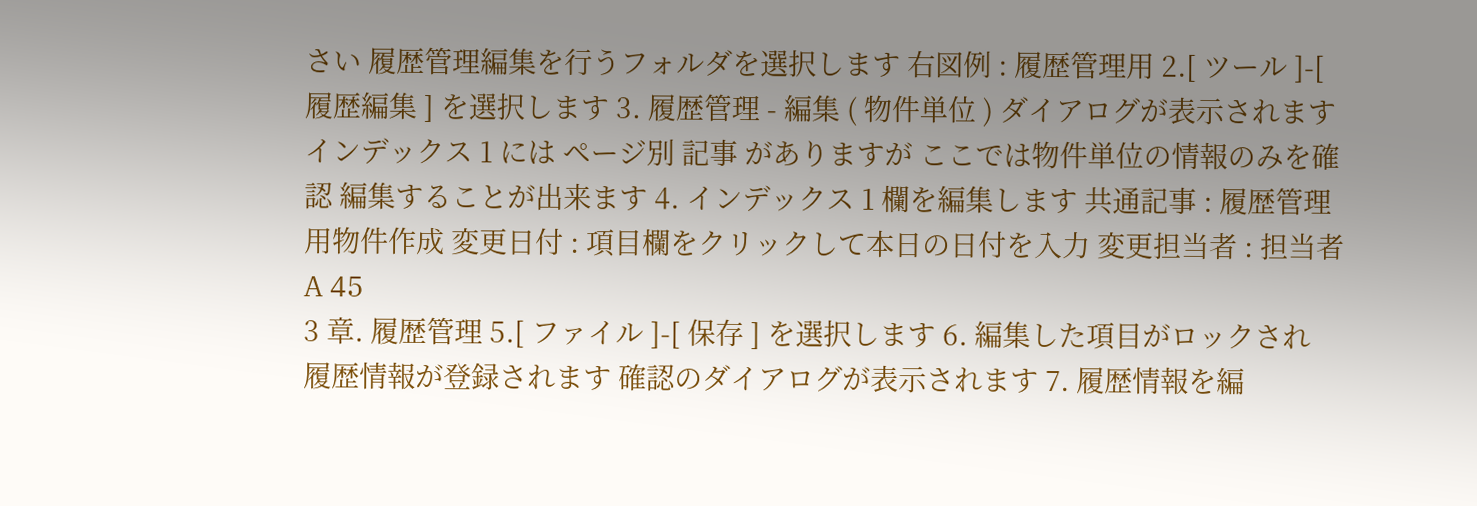さい 履歴管理編集を行うフォルダを選択します 右図例 : 履歴管理用 2.[ ツール ]-[ 履歴編集 ] を選択します 3. 履歴管理 - 編集 ( 物件単位 ) ダイアログが表示されます インデックス 1 には ページ別 記事 がありますが ここでは物件単位の情報のみを確認 編集することが出来ます 4. インデックス 1 欄を編集します 共通記事 : 履歴管理用物件作成 変更日付 : 項目欄をクリックして本日の日付を入力 変更担当者 : 担当者 A 45
3 章. 履歴管理 5.[ ファイル ]-[ 保存 ] を選択します 6. 編集した項目がロックされ 履歴情報が登録されます 確認のダイアログが表示されます 7. 履歴情報を編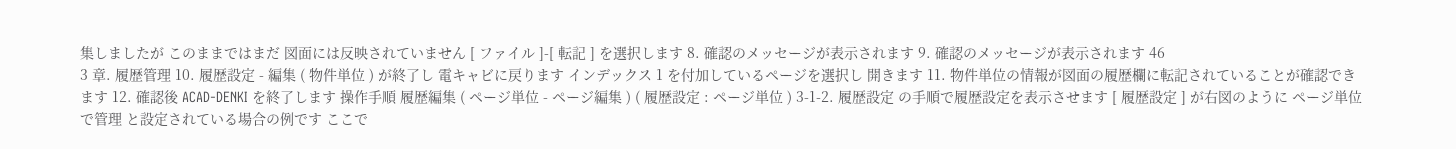集しましたが このままではまだ 図面には反映されていません [ ファイル ]-[ 転記 ] を選択します 8. 確認のメッセージが表示されます 9. 確認のメッセージが表示されます 46
3 章. 履歴管理 10. 履歴設定 - 編集 ( 物件単位 ) が終了し 電キャビに戻ります インデックス 1 を付加しているページを選択し 開きます 11. 物件単位の情報が図面の履歴欄に転記されていることが確認できます 12. 確認後 ACAD-DENKI を終了します 操作手順 履歴編集 ( ページ単位 - ページ編集 ) ( 履歴設定 : ページ単位 ) 3-1-2. 履歴設定 の手順で履歴設定を表示させます [ 履歴設定 ] が右図のように ページ単位で管理 と設定されている場合の例です ここで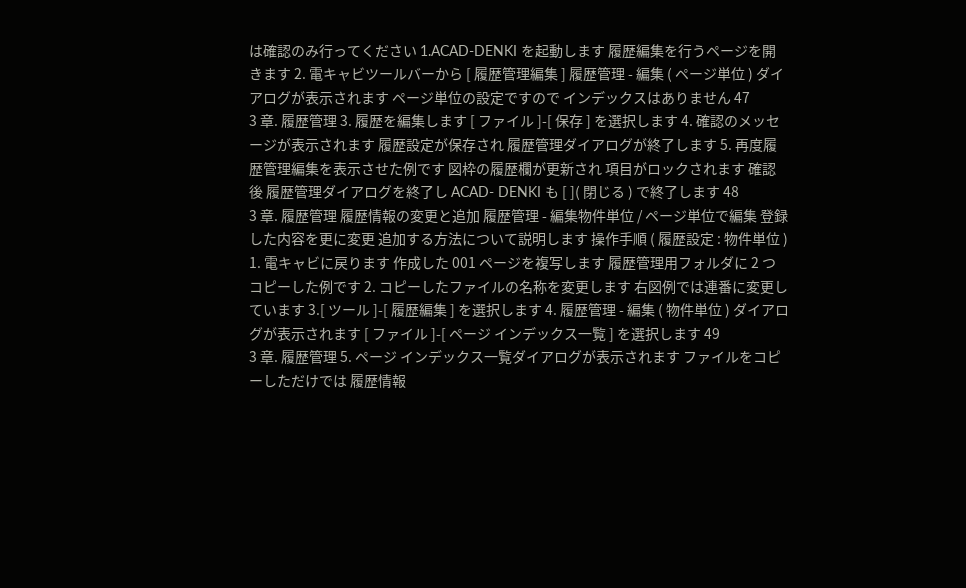は確認のみ行ってください 1.ACAD-DENKI を起動します 履歴編集を行うページを開きます 2. 電キャビツールバーから [ 履歴管理編集 ] 履歴管理 - 編集 ( ページ単位 ) ダイアログが表示されます ページ単位の設定ですので インデックスはありません 47
3 章. 履歴管理 3. 履歴を編集します [ ファイル ]-[ 保存 ] を選択します 4. 確認のメッセージが表示されます 履歴設定が保存され 履歴管理ダイアログが終了します 5. 再度履歴管理編集を表示させた例です 図枠の履歴欄が更新され 項目がロックされます 確認後 履歴管理ダイアログを終了し ACAD- DENKI も [ ]( 閉じる ) で終了します 48
3 章. 履歴管理 履歴情報の変更と追加 履歴管理 - 編集物件単位 / ページ単位で編集 登録した内容を更に変更 追加する方法について説明します 操作手順 ( 履歴設定 : 物件単位 ) 1. 電キャビに戻ります 作成した 001 ページを複写します 履歴管理用フォルダに 2 つコピーした例です 2. コピーしたファイルの名称を変更します 右図例では連番に変更しています 3.[ ツール ]-[ 履歴編集 ] を選択します 4. 履歴管理 - 編集 ( 物件単位 ) ダイアログが表示されます [ ファイル ]-[ ページ インデックス一覧 ] を選択します 49
3 章. 履歴管理 5. ページ インデックス一覧ダイアログが表示されます ファイルをコピーしただけでは 履歴情報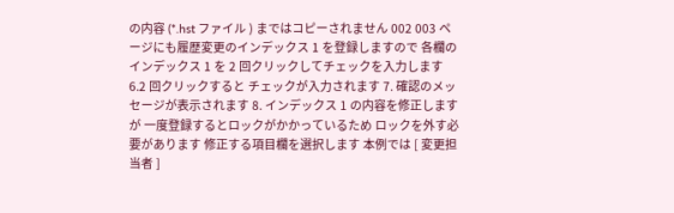の内容 (*.hst ファイル ) まではコピーされません 002 003 ページにも履歴変更のインデックス 1 を登録しますので 各欄のインデックス 1 を 2 回クリックしてチェックを入力します 6.2 回クリックすると チェックが入力されます 7. 確認のメッセージが表示されます 8. インデックス 1 の内容を修正しますが 一度登録するとロックがかかっているため ロックを外す必要があります 修正する項目欄を選択します 本例では [ 変更担当者 ]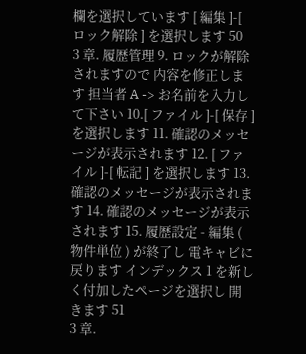欄を選択しています [ 編集 ]-[ ロック解除 ] を選択します 50
3 章. 履歴管理 9. ロックが解除されますので 内容を修正します 担当者 A -> お名前を入力して下さい 10.[ ファイル ]-[ 保存 ] を選択します 11. 確認のメッセージが表示されます 12. [ ファイル ]-[ 転記 ] を選択します 13. 確認のメッセージが表示されます 14. 確認のメッセージが表示されます 15. 履歴設定 - 編集 ( 物件単位 ) が終了し 電キャビに戻ります インデックス 1 を新しく付加したページを選択し 開きます 51
3 章.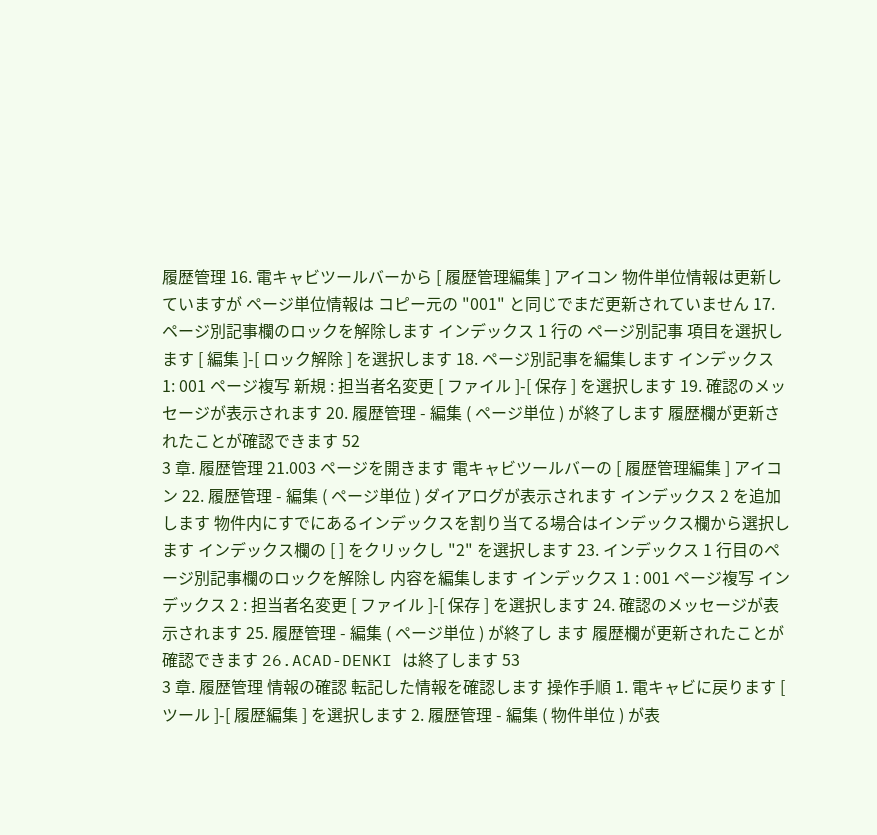履歴管理 16. 電キャビツールバーから [ 履歴管理編集 ] アイコン 物件単位情報は更新していますが ページ単位情報は コピー元の "001" と同じでまだ更新されていません 17. ページ別記事欄のロックを解除します インデックス 1 行の ページ別記事 項目を選択します [ 編集 ]-[ ロック解除 ] を選択します 18. ページ別記事を編集します インデックス 1: 001 ページ複写 新規 : 担当者名変更 [ ファイル ]-[ 保存 ] を選択します 19. 確認のメッセージが表示されます 20. 履歴管理 - 編集 ( ページ単位 ) が終了します 履歴欄が更新されたことが確認できます 52
3 章. 履歴管理 21.003 ページを開きます 電キャビツールバーの [ 履歴管理編集 ] アイコン 22. 履歴管理 - 編集 ( ページ単位 ) ダイアログが表示されます インデックス 2 を追加します 物件内にすでにあるインデックスを割り当てる場合はインデックス欄から選択します インデックス欄の [ ] をクリックし "2" を選択します 23. インデックス 1 行目のページ別記事欄のロックを解除し 内容を編集します インデックス 1 : 001 ページ複写 インデックス 2 : 担当者名変更 [ ファイル ]-[ 保存 ] を選択します 24. 確認のメッセージが表示されます 25. 履歴管理 - 編集 ( ページ単位 ) が終了し ます 履歴欄が更新されたことが確認できます 26.ACAD-DENKI は終了します 53
3 章. 履歴管理 情報の確認 転記した情報を確認します 操作手順 1. 電キャビに戻ります [ ツール ]-[ 履歴編集 ] を選択します 2. 履歴管理 - 編集 ( 物件単位 ) が表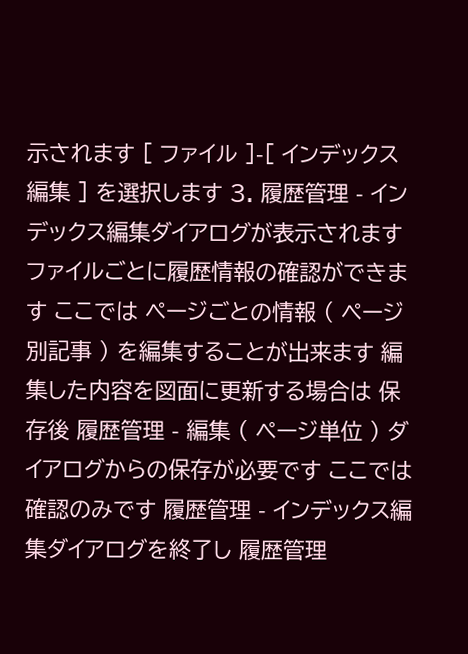示されます [ ファイル ]-[ インデックス編集 ] を選択します 3. 履歴管理 - インデックス編集ダイアログが表示されます ファイルごとに履歴情報の確認ができます ここでは ページごとの情報 ( ページ別記事 ) を編集することが出来ます 編集した内容を図面に更新する場合は 保存後 履歴管理 - 編集 ( ページ単位 ) ダイアログからの保存が必要です ここでは確認のみです 履歴管理 - インデックス編集ダイアログを終了し 履歴管理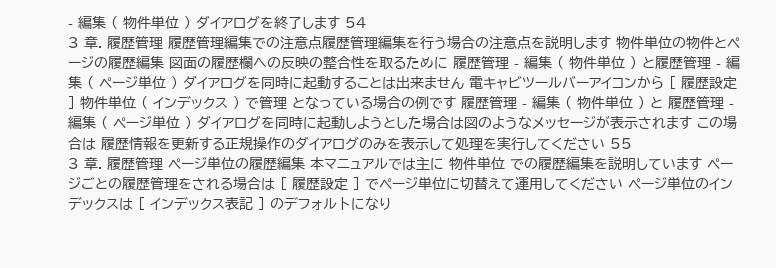- 編集 ( 物件単位 ) ダイアログを終了します 54
3 章. 履歴管理 履歴管理編集での注意点履歴管理編集を行う場合の注意点を説明します 物件単位の物件とページの履歴編集 図面の履歴欄への反映の整合性を取るために 履歴管理 - 編集 ( 物件単位 ) と履歴管理 - 編集 ( ページ単位 ) ダイアログを同時に起動することは出来ません 電キャビツールバーアイコンから [ 履歴設定 ] 物件単位 ( インデックス ) で管理 となっている場合の例です 履歴管理 - 編集 ( 物件単位 ) と 履歴管理 - 編集 ( ページ単位 ) ダイアログを同時に起動しようとした場合は図のようなメッセージが表示されます この場合は 履歴情報を更新する正規操作のダイアログのみを表示して処理を実行してください 55
3 章. 履歴管理 ページ単位の履歴編集 本マニュアルでは主に 物件単位 での履歴編集を説明しています ページごとの履歴管理をされる場合は [ 履歴設定 ] でページ単位に切替えて運用してください ページ単位のインデックスは [ インデックス表記 ] のデフォル卜になり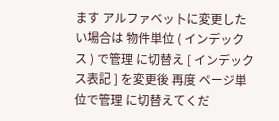ます アルファベッ卜に変更したい場合は 物件単位 ( インデックス ) で管理 に切替え [ インデックス表記 ] を変更後 再度 ページ単位で管理 に切替えてくだ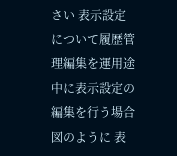さい 表示設定について履歴管理編集を運用途中に表示設定の編集を行う場合 図のように 表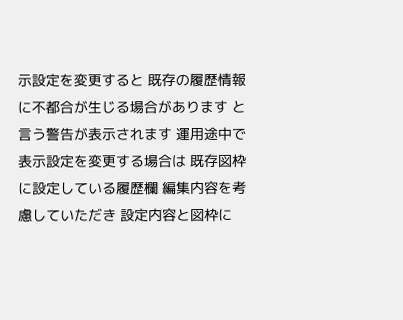示設定を変更すると 既存の履歴情報に不都合が生じる場合があります と言う警告が表示されます 運用途中で表示設定を変更する場合は 既存図枠に設定している履歴欄 編集内容を考慮していただき 設定内容と図枠に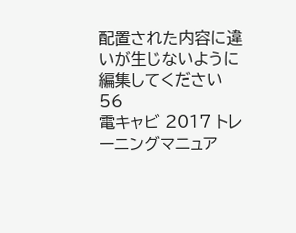配置された内容に違いが生じないように編集してください 56
電キャビ 2017 トレーニングマニュア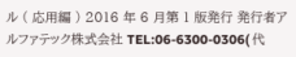ル ( 応用編 ) 2016 年 6 月第 1 版発行 発行者アルファテック株式会社 TEL:06-6300-0306( 代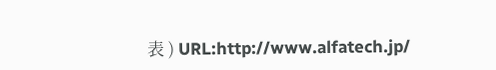表 ) URL:http://www.alfatech.jp/